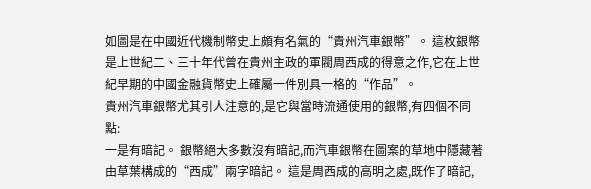如圖是在中國近代機制幣史上頗有名氣的“貴州汽車銀幣”。 這枚銀幣是上世紀二、三十年代曾在貴州主政的軍閥周西成的得意之作,它在上世紀早期的中國金融貨幣史上確屬一件別具一格的“作品”。
貴州汽車銀幣尤其引人注意的,是它與當時流通使用的銀幣,有四個不同點:
一是有暗記。 銀幣絕大多數沒有暗記,而汽車銀幣在圖案的草地中隱藏著由草葉構成的“西成”兩字暗記。 這是周西成的高明之處,既作了暗記,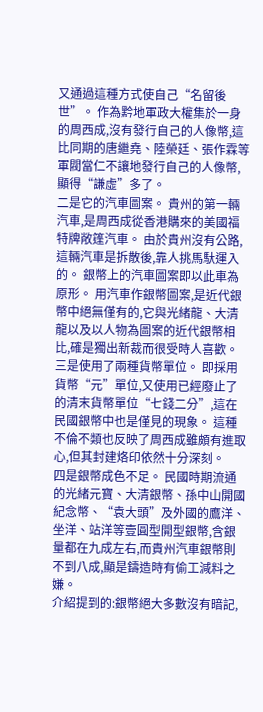又通過這種方式使自己“名留後世”。 作為黔地軍政大權集於一身的周西成,沒有發行自己的人像幣,這比同期的唐繼堯、陸榮廷、張作霖等軍閥當仁不讓地發行自己的人像幣,顯得“謙虛”多了。
二是它的汽車圖案。 貴州的第一輛汽車,是周西成從香港購來的美國福特牌敞篷汽車。 由於貴州沒有公路,這輛汽車是拆散後,靠人挑馬馱運入的。 銀幣上的汽車圖案即以此車為原形。 用汽車作銀幣圖案,是近代銀幣中絕無僅有的,它與光緒龍、大清龍以及以人物為圖案的近代銀幣相比,確是獨出新裁而很受時人喜歡。
三是使用了兩種貨幣單位。 即採用貨幣“元”單位,又使用已經廢止了的清末貨幣單位“七錢二分”,這在民國銀幣中也是僅見的現象。 這種不倫不類也反映了周西成雖頗有進取心,但其封建烙印依然十分深刻。
四是銀幣成色不足。 民國時期流通的光緒元寶、大清銀幣、孫中山開國紀念幣、“袁大頭”及外國的鷹洋、坐洋、站洋等壹圓型開型銀幣,含銀量都在九成左右,而貴州汽車銀幣則不到八成,顯是鑄造時有偷工減料之嫌。
介紹提到的:銀幣絕大多數沒有暗記,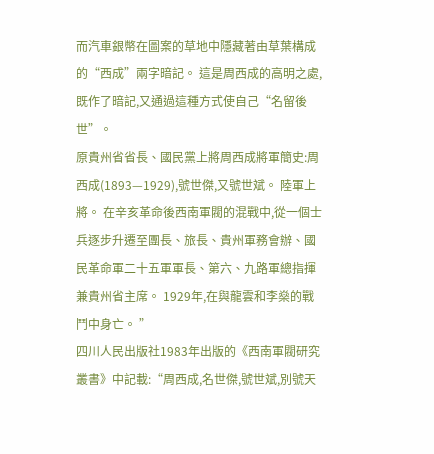而汽車銀幣在圖案的草地中隱藏著由草葉構成的“西成”兩字暗記。 這是周西成的高明之處,既作了暗記,又通過這種方式使自己“名留後世”。
原貴州省省長、國民黨上將周西成將軍簡史:周西成(1893—1929),號世傑,又號世斌。 陸軍上將。 在辛亥革命後西南軍閥的混戰中,從一個士兵逐步升遷至團長、旅長、貴州軍務會辦、國民革命軍二十五軍軍長、第六、九路軍總指揮兼貴州省主席。 1929年,在與龍雲和李燊的戰鬥中身亡。 ”
四川人民出版社1983年出版的《西南軍閥研究叢書》中記載:“周西成,名世傑,號世斌,別號天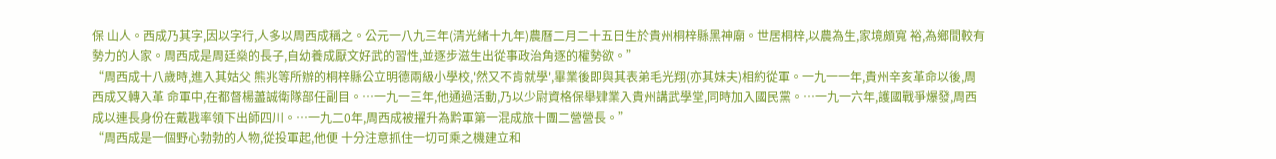保 山人。西成乃其字,因以字行,人多以周西成稱之。公元一八九三年(清光緒十九年)農曆二月二十五日生於貴州桐梓縣黑神廟。世居桐梓,以農為生,家境頗寬 裕,為鄉間較有勢力的人家。周西成是周廷燊的長子,自幼養成厭文好武的習性,並逐步滋生出從事政治角逐的權勢欲。”
“周西成十八歲時,進入其姑父 熊兆等所辦的桐梓縣公立明德兩級小學校,'然又不肯就學',畢業後即與其表弟毛光翔(亦其妹夫)相約從軍。一九一一年,貴州辛亥革命以後,周西成又轉入革 命軍中,在都督楊藎誠衛隊部任副目。…一九一三年,他通過活動,乃以少尉資格保舉肄業入貴州講武學堂,同時加入國民黨。…一九一六年,護國戰爭爆發,周西 成以連長身份在戴戡率領下出師四川。…一九二0年,周西成被擢升為黔軍第一混成旅十團二營營長。”
“周西成是一個野心勃勃的人物,從投軍起,他便 十分注意抓住一切可乘之機建立和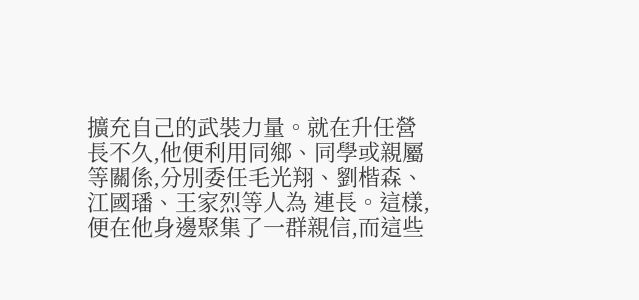擴充自己的武裝力量。就在升任營長不久,他便利用同鄉、同學或親屬等關係,分別委任毛光翔、劉楷森、江國璠、王家烈等人為 連長。這樣,便在他身邊聚集了一群親信,而這些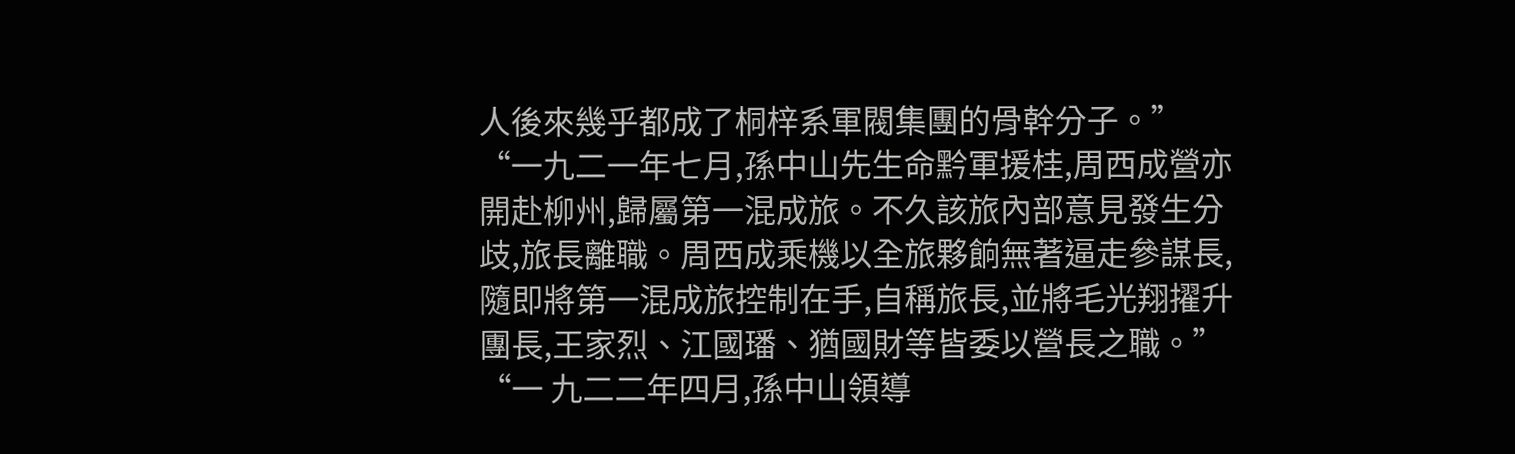人後來幾乎都成了桐梓系軍閥集團的骨幹分子。”
“一九二一年七月,孫中山先生命黔軍援桂,周西成營亦開赴柳州,歸屬第一混成旅。不久該旅內部意見發生分歧,旅長離職。周西成乘機以全旅夥餉無著逼走參謀長,隨即將第一混成旅控制在手,自稱旅長,並將毛光翔擢升團長,王家烈、江國璠、猶國財等皆委以營長之職。”
“一 九二二年四月,孫中山領導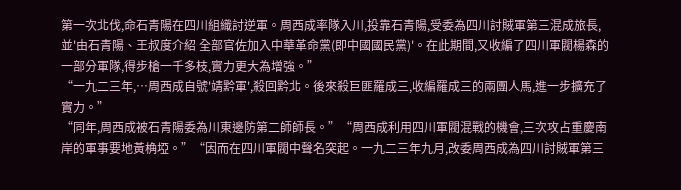第一次北伐,命石青陽在四川組織討逆軍。周西成率隊入川,投靠石青陽,受委為四川討賊軍第三混成旅長,並'由石青陽、王叔度介紹 全部官佐加入中華革命黨(即中國國民黨)'。在此期間,又收編了四川軍閥楊森的一部分軍隊,得步槍一千多枝,實力更大為增強。”
“一九二三年,…周西成自號'靖黔軍',殺回黔北。後來殺巨匪羅成三,收編羅成三的兩團人馬,進一步擴充了實力。”
“同年,周西成被石青陽委為川東邊防第二師師長。”“周西成利用四川軍閥混戰的機會,三次攻占重慶南岸的軍事要地黃桷埡。”“因而在四川軍閥中聲名突起。一九二三年九月,改委周西成為四川討賊軍第三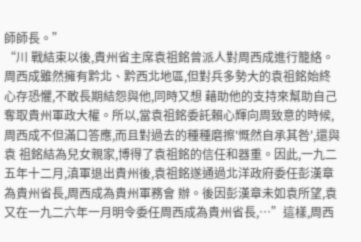師師長。”
“川 戰結束以後,貴州省主席袁祖銘曾派人對周西成進行籠絡。周西成雖然擁有黔北、黔西北地區,但對兵多勢大的袁祖銘始終心存恐懼,不敢長期結怨與他,同時又想 藉助他的支持來幫助自己奪取貴州軍政大權。所以,當袁祖銘委託賴心輝向周致意的時候,周西成不但滿口答應,而且對過去的種種磨擦'慨然自承其咎',還與袁 祖銘結為兒女親家,博得了袁祖銘的信任和器重。因此,一九二五年十二月,滇軍退出貴州後,袁祖銘遂通過北洋政府委任彭漢章為貴州省長,周西成為貴州軍務會 辦。後因彭漢章未如袁所望,袁又在一九二六年一月明令委任周西成為貴州省長,…”這樣,周西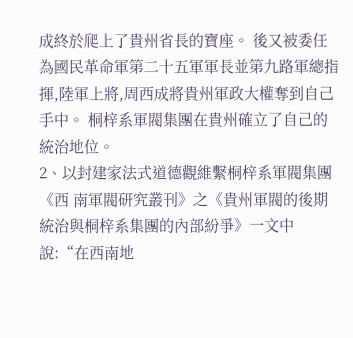成終於爬上了貴州省長的寶座。 後又被委任為國民革命軍第二十五軍軍長並第九路軍總指揮,陸軍上將,周西成將貴州軍政大權奪到自己手中。 桐梓系軍閥集團在貴州確立了自己的統治地位。
2、以封建家法式道德觀維繫桐梓系軍閥集團
《西 南軍閥研究叢刊》之《貴州軍閥的後期統治與桐梓系集團的內部紛爭》一文中說:“在西南地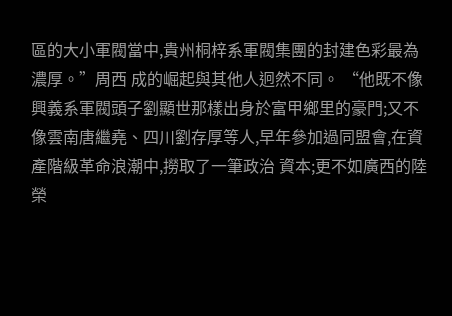區的大小軍閥當中,貴州桐梓系軍閥集團的封建色彩最為濃厚。”周西 成的崛起與其他人迥然不同。 “他既不像興義系軍閥頭子劉顯世那樣出身於富甲鄉里的豪門;又不像雲南唐繼堯、四川劉存厚等人,早年參加過同盟會,在資產階級革命浪潮中,撈取了一筆政治 資本;更不如廣西的陸榮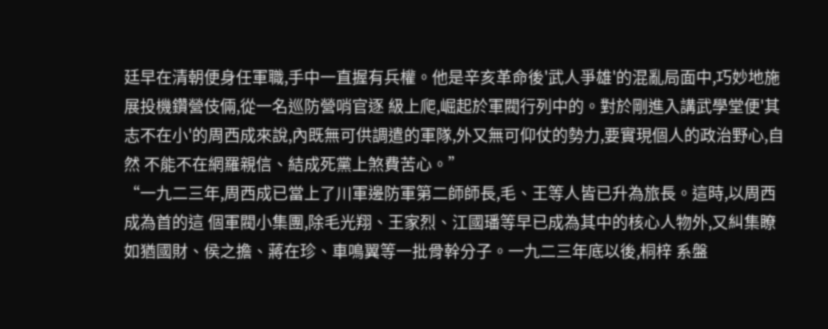廷早在清朝便身任軍職,手中一直握有兵權。他是辛亥革命後'武人爭雄'的混亂局面中,巧妙地施展投機鑽營伎倆,從一名巡防營哨官逐 級上爬,崛起於軍閥行列中的。對於剛進入講武學堂便'其志不在小'的周西成來說,內既無可供調遣的軍隊,外又無可仰仗的勢力,要實現個人的政治野心,自然 不能不在網羅親信、結成死黨上煞費苦心。”
“一九二三年,周西成已當上了川軍邊防軍第二師師長,毛、王等人皆已升為旅長。這時,以周西成為首的這 個軍閥小集團,除毛光翔、王家烈、江國璠等早已成為其中的核心人物外,又糾集瞭如猶國財、侯之擔、蔣在珍、車鳴翼等一批骨幹分子。一九二三年底以後,桐梓 系盤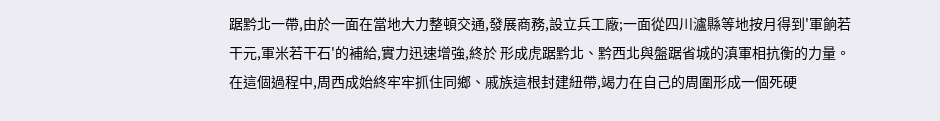踞黔北一帶,由於一面在當地大力整頓交通,發展商務,設立兵工廠;一面從四川瀘縣等地按月得到'軍餉若干元,軍米若干石'的補給,實力迅速增強,終於 形成虎踞黔北、黔西北與盤踞省城的滇軍相抗衡的力量。在這個過程中,周西成始終牢牢抓住同鄉、戚族這根封建紐帶,竭力在自己的周圍形成一個死硬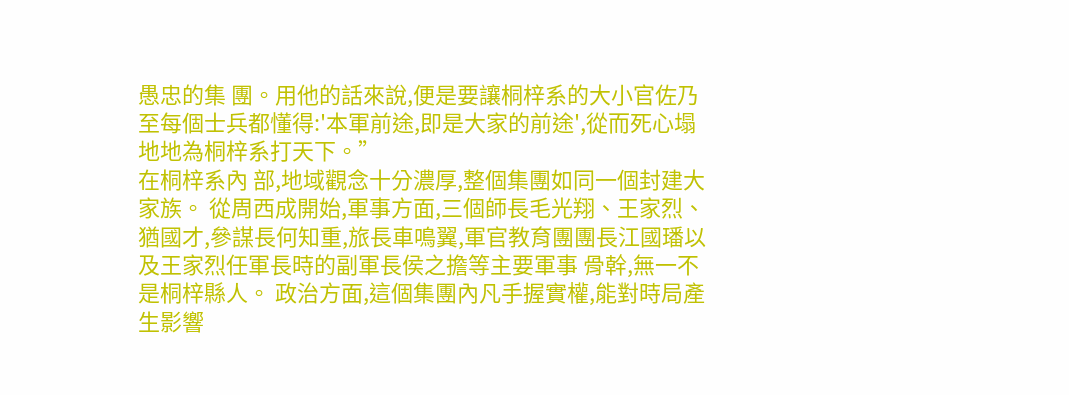愚忠的集 團。用他的話來說,便是要讓桐梓系的大小官佐乃至每個士兵都懂得:'本軍前途,即是大家的前途',從而死心塌地地為桐梓系打天下。”
在桐梓系內 部,地域觀念十分濃厚,整個集團如同一個封建大家族。 從周西成開始,軍事方面,三個師長毛光翔、王家烈、猶國才,參謀長何知重,旅長車鳴翼,軍官教育團團長江國璠以及王家烈任軍長時的副軍長侯之擔等主要軍事 骨幹,無一不是桐梓縣人。 政治方面,這個集團內凡手握實權,能對時局產生影響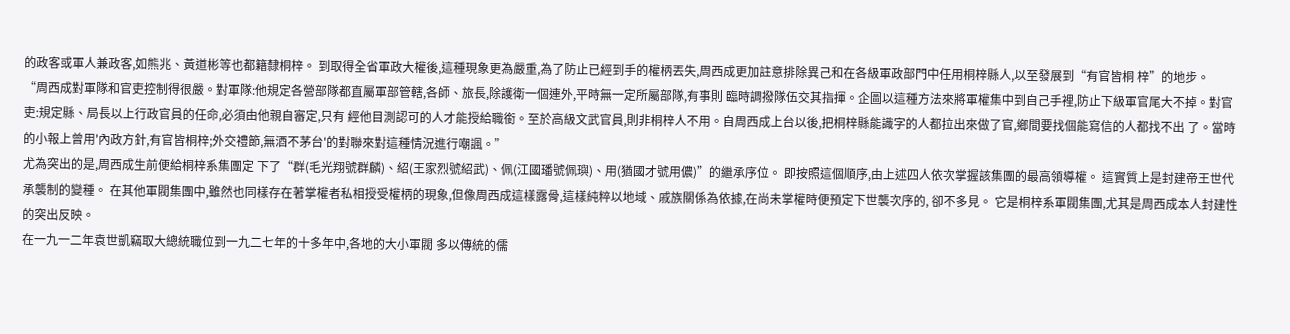的政客或軍人兼政客,如熊兆、黃道彬等也都籍隸桐梓。 到取得全省軍政大權後,這種現象更為嚴重,為了防止已經到手的權柄丟失,周西成更加註意排除異己和在各級軍政部門中任用桐梓縣人,以至發展到“有官皆桐 梓”的地步。
“周西成對軍隊和官吏控制得很嚴。對軍隊:他規定各營部隊都直屬軍部管轄,各師、旅長,除護衛一個連外,平時無一定所屬部隊,有事則 臨時調撥隊伍交其指揮。企圖以這種方法來將軍權集中到自己手裡,防止下級軍官尾大不掉。對官吏:規定縣、局長以上行政官員的任命,必須由他親自審定,只有 經他目測認可的人才能授給職銜。至於高級文武官員,則非桐梓人不用。自周西成上台以後,把桐梓縣能識字的人都拉出來做了官,鄉間要找個能寫信的人都找不出 了。當時的小報上曾用'內政方針,有官皆桐梓;外交禮節,無酒不茅台'的對聯來對這種情況進行嘲諷。”
尤為突出的是,周西成生前便給桐梓系集團定 下了“群(毛光翔號群麟)、紹(王家烈號紹武)、佩(江國璠號佩璵)、用(猶國才號用儂)”的繼承序位。 即按照這個順序,由上述四人依次掌握該集團的最高領導權。 這實質上是封建帝王世代承襲制的變種。 在其他軍閥集團中,雖然也同樣存在著掌權者私相授受權柄的現象,但像周西成這樣露骨,這樣純粹以地域、戚族關係為依據,在尚未掌權時便預定下世襲次序的, 卻不多見。 它是桐梓系軍閥集團,尤其是周西成本人封建性的突出反映。
在一九一二年袁世凱竊取大總統職位到一九二七年的十多年中,各地的大小軍閥 多以傳統的儒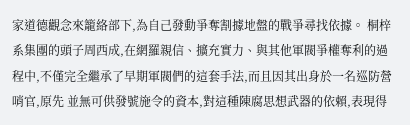家道德觀念來籠絡部下,為自己發動爭奪割據地盤的戰爭尋找依據。 桐梓系集團的頭子周西成,在網羅親信、擴充實力、與其他軍閥爭權奪利的過程中,不僅完全繼承了早期軍閥們的這套手法,而且因其出身於一名巡防營哨官,原先 並無可供發號施令的資本,對這種陳腐思想武器的依賴,表現得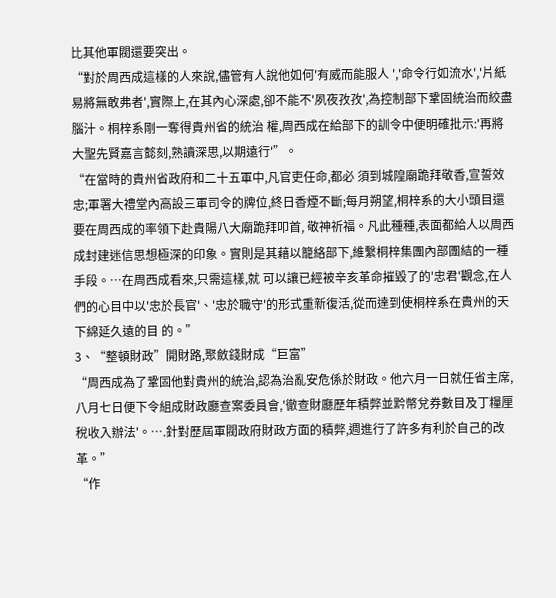比其他軍閥還要突出。
“對於周西成這樣的人來說,儘管有人說他如何'有威而能服人 ','命令行如流水','片紙易將無敢弗者',實際上,在其內心深處,卻不能不'夙夜孜孜',為控制部下鞏固統治而絞盡腦汁。桐梓系剛一奪得貴州省的統治 權,周西成在給部下的訓令中便明確批示:'再將大聖先賢嘉言懿刻,熟讀深思,以期遠行'”。
“在當時的貴州省政府和二十五軍中,凡官吏任命,都必 須到城隍廟跪拜敬香,宣誓效忠;軍署大禮堂內高設三軍司令的牌位,終日香煙不斷;每月朔望,桐梓系的大小頭目還要在周西成的率領下赴貴陽八大廟跪拜叩首, 敬神祈福。凡此種種,表面都給人以周西成封建迷信思想極深的印象。實則是其藉以籠絡部下,維繫桐梓集團內部團結的一種手段。…在周西成看來,只需這樣,就 可以讓已經被辛亥革命摧毀了的'忠君'觀念,在人們的心目中以'忠於長官'、'忠於職守'的形式重新復活,從而達到使桐梓系在貴州的天下綿延久遠的目 的。”
3、“整頓財政”開財路,聚斂錢財成“巨富”
“周西成為了鞏固他對貴州的統治,認為治亂安危係於財政。他六月一日就任省主席,八月七日便下令組成財政廳查案委員會,'徹查財廳歷年積弊並黔幣兌券數目及丁糧厘稅收入辦法'。….針對歷屆軍閥政府財政方面的積弊,週進行了許多有利於自己的改革。”
“作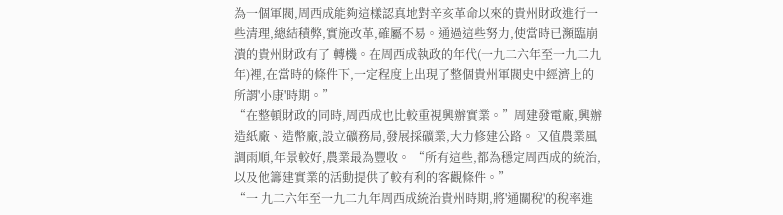為一個軍閥,周西成能夠這樣認真地對辛亥革命以來的貴州財政進行一些清理,總結積弊,實施改革,確屬不易。通過這些努力,使當時已瀕臨崩潰的貴州財政有了 轉機。在周西成執政的年代(一九二六年至一九二九年)裡,在當時的條件下,一定程度上出現了整個貴州軍閥史中經濟上的所謂'小康'時期。”
“在整頓財政的同時,周西成也比較重視興辦實業。”周建發電廠,興辦造紙廠、造幣廠,設立礦務局,發展採礦業,大力修建公路。 又值農業風調雨順,年景較好,農業最為豐收。 “所有這些,都為穩定周西成的統治,以及他籌建實業的活動提供了較有利的客觀條件。”
“一 九二六年至一九二九年周西成統治貴州時期,將'通關稅'的稅率進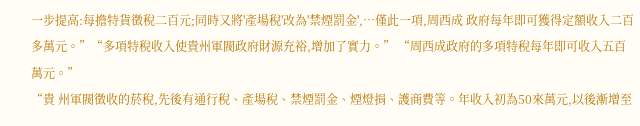一步提高:每擔特貨徵稅二百元;同時又將'產場稅'改為'禁煙罰金',…僅此一項,周西成 政府每年即可獲得定額收入二百多萬元。”“多項特稅收入使貴州軍閥政府財源充裕,增加了實力。” “周西成政府的多項特稅每年即可收入五百萬元。”
“貴 州軍閥徵收的菸稅,先後有通行稅、產場稅、禁煙罰金、煙燈捐、護商費等。年收入初為50來萬元,以後漸增至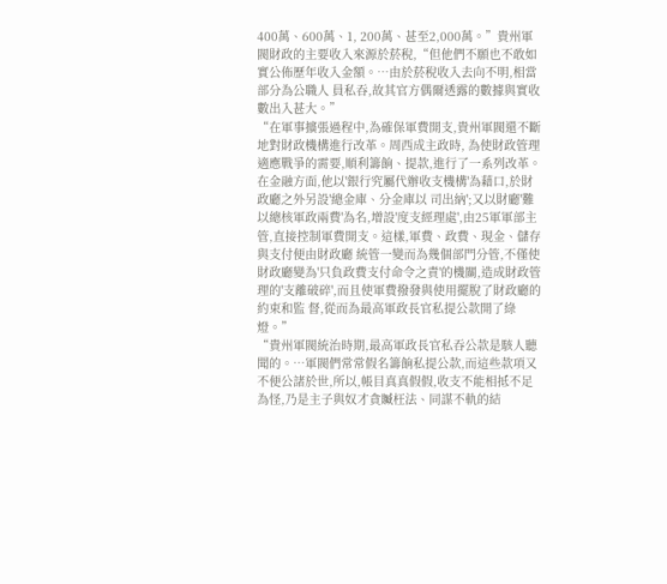400萬、600萬、1, 200萬、甚至2,000萬。”貴州軍閥財政的主要收入來源於菸稅,“但他們不願也不敢如實公佈歷年收入金額。…由於菸稅收入去向不明,相當部分為公職人 員私吞,故其官方偶爾透露的數據與實收數出入甚大。”
“在軍事擴張過程中,為確保軍費開支,貴州軍閥還不斷地對財政機構進行改革。周西成主政時, 為使財政管理適應戰爭的需要,順利籌餉、提款,進行了一系列改革。在金融方面,他以'銀行究屬代辦收支機構'為藉口,於財政廳之外另設'總金庫、分金庫以 司出納';又以財廳'難以總核軍政兩費'為名,增設'度支經理處',由25軍軍部主管,直接控制軍費開支。這樣,軍費、政費、現金、儲存與支付便由財政廳 統管一變而為幾個部門分管,不僅使財政廳變為'只負政費支付命令之責'的機關,造成財政管理的'支離破碎',而且使軍費撥發與使用擺脫了財政廳的約束和監 督,從而為最高軍政長官私提公款開了綠燈。”
“貴州軍閥統治時期,最高軍政長官私吞公款是駭人聽聞的。…軍閥們常常假名籌餉私提公款,而這些款項又不便公諸於世,所以,帳目真真假假,收支不能相抵不足為怪,乃是主子與奴才貪贓枉法、同謀不軌的結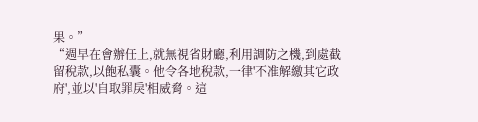果。”
“週早在會辦任上,就無視省財廳,利用調防之機,到處截留稅款,以飽私囊。他令各地稅款,一律'不准解繳其它政府',並以'自取罪戾'相威脅。這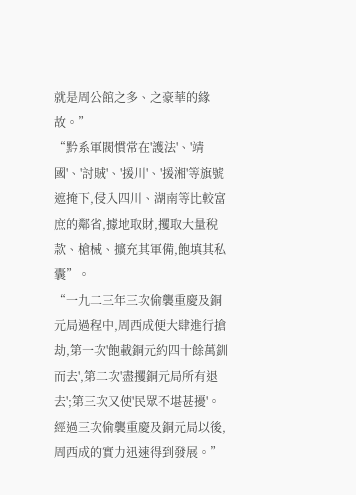就是周公館之多、之豪華的緣故。”
“黔系軍閥慣常在'護法'、'靖國'、'討賊'、'援川'、'援湘'等旗號遮掩下,侵入四川、湖南等比較富庶的鄰省,據地取財,攫取大量稅款、槍械、擴充其軍備,飽填其私囊”。
“一九二三年三次偷襲重慶及銅元局過程中,周西成便大肆進行搶劫,第一次'飽載銅元約四十餘萬釧而去',第二次'盡攫銅元局所有退去';第三次又使'民眾不堪甚擾'。經過三次偷襲重慶及銅元局以後,周西成的實力迅速得到發展。”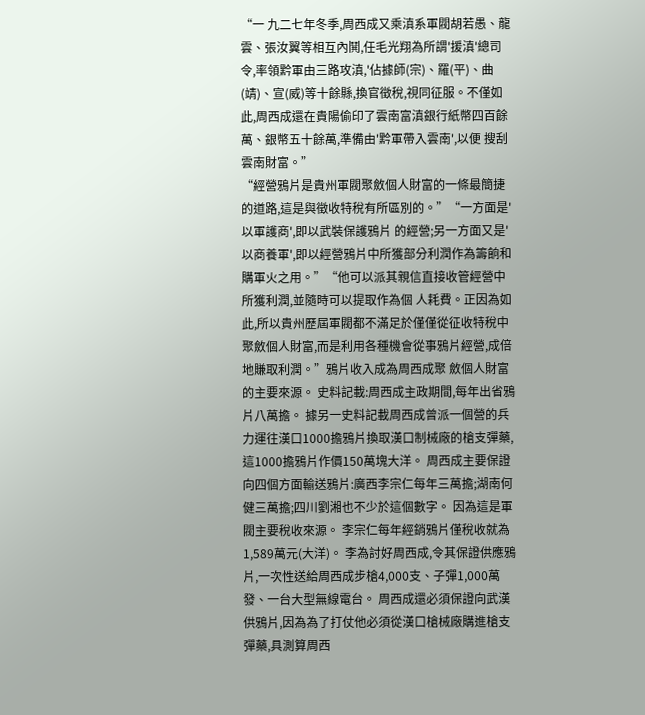“一 九二七年冬季,周西成又乘滇系軍閥胡若愚、龍雲、張汝翼等相互內鬨,任毛光翔為所謂'援滇'總司令,率領黔軍由三路攻滇,'佔據師(宗)、羅(平)、曲 (靖)、宣(威)等十餘縣,換官徵稅,視同征服。不僅如此,周西成還在貴陽偷印了雲南富滇銀行紙幣四百餘萬、銀幣五十餘萬,準備由'黔軍帶入雲南',以便 搜刮雲南財富。”
“經營鴉片是貴州軍閥聚斂個人財富的一條最簡捷的道路,這是與徵收特稅有所區別的。”“一方面是'以軍護商',即以武裝保護鴉片 的經營;另一方面又是'以商養軍',即以經營鴉片中所獲部分利潤作為籌餉和購軍火之用。”“他可以派其親信直接收管經營中所獲利潤,並隨時可以提取作為個 人耗費。正因為如此,所以貴州歷屆軍閥都不滿足於僅僅從征收特稅中聚斂個人財富,而是利用各種機會從事鴉片經營,成倍地賺取利潤。”鴉片收入成為周西成聚 斂個人財富的主要來源。 史料記載:周西成主政期間,每年出省鴉片八萬擔。 據另一史料記載周西成曾派一個營的兵力運往漢口1000擔鴉片換取漢口制械廠的槍支彈藥,這1000擔鴉片作價150萬塊大洋。 周西成主要保證向四個方面輸送鴉片:廣西李宗仁每年三萬擔;湖南何健三萬擔;四川劉湘也不少於這個數字。 因為這是軍閥主要稅收來源。 李宗仁每年經銷鴉片僅稅收就為1,589萬元(大洋)。 李為討好周西成,令其保證供應鴉片,一次性送給周西成步槍4,000支、子彈1,000萬發、一台大型無線電台。 周西成還必須保證向武漢供鴉片,因為為了打仗他必須從漢口槍械廠購進槍支彈藥,具測算周西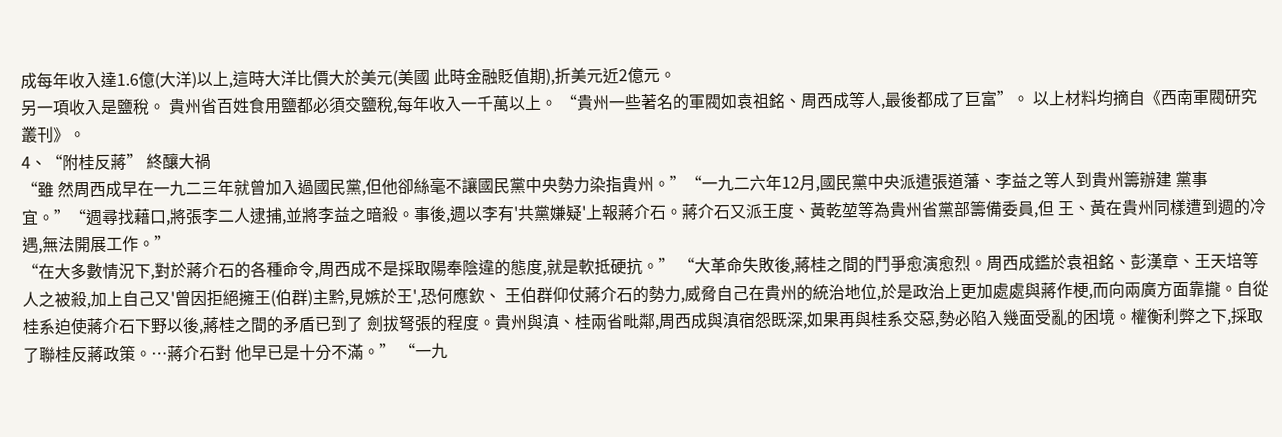成每年收入達1.6億(大洋)以上,這時大洋比價大於美元(美國 此時金融貶值期),折美元近2億元。
另一項收入是鹽稅。 貴州省百姓食用鹽都必須交鹽稅,每年收入一千萬以上。 “貴州一些著名的軍閥如袁祖銘、周西成等人,最後都成了巨富”。 以上材料均摘自《西南軍閥研究叢刊》。
4、“附桂反蔣” 終釀大禍
“雖 然周西成早在一九二三年就曾加入過國民黨,但他卻絲毫不讓國民黨中央勢力染指貴州。”“一九二六年12月,國民黨中央派遣張道藩、李益之等人到貴州籌辦建 黨事宜。”“週尋找藉口,將張李二人逮捕,並將李益之暗殺。事後,週以李有'共黨嫌疑'上報蔣介石。蔣介石又派王度、黃乾堃等為貴州省黨部籌備委員,但 王、黃在貴州同樣遭到週的冷遇,無法開展工作。”
“在大多數情況下,對於蔣介石的各種命令,周西成不是採取陽奉陰違的態度,就是軟抵硬抗。” “大革命失敗後,蔣桂之間的鬥爭愈演愈烈。周西成鑑於袁祖銘、彭漢章、王天培等人之被殺,加上自己又'曾因拒絕擁王(伯群)主黔,見嫉於王',恐何應欽、 王伯群仰仗蔣介石的勢力,威脅自己在貴州的統治地位,於是政治上更加處處與蔣作梗,而向兩廣方面靠攏。自從桂系迫使蔣介石下野以後,蔣桂之間的矛盾已到了 劍拔弩張的程度。貴州與滇、桂兩省毗鄰,周西成與滇宿怨既深,如果再與桂系交惡,勢必陷入幾面受亂的困境。權衡利弊之下,採取了聯桂反蔣政策。…蔣介石對 他早已是十分不滿。” “一九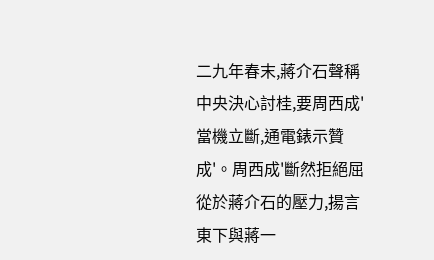二九年春末,蔣介石聲稱中央決心討桂,要周西成'當機立斷,通電錶示贊成'。周西成'斷然拒絕屈從於蔣介石的壓力,揚言東下與蔣一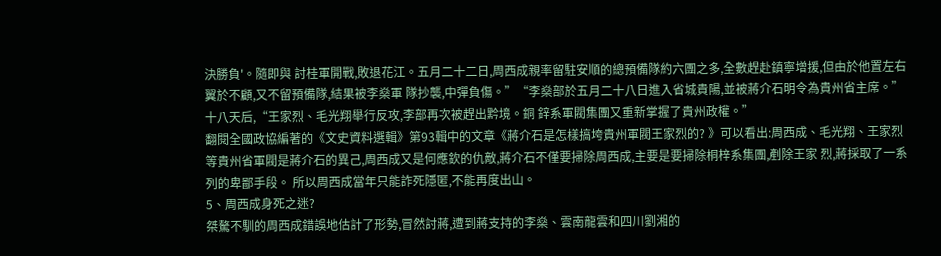決勝負'。隨即與 討桂軍開戰,敗退花江。五月二十二日,周西成親率留駐安順的總預備隊約六團之多,全數趕赴鎮寧增援,但由於他置左右翼於不顧,又不留預備隊,結果被李燊軍 隊抄襲,中彈負傷。”“李燊部於五月二十八日進入省城貴陽,並被蔣介石明令為貴州省主席。”十八天后,“王家烈、毛光翔舉行反攻,李部再次被趕出黔境。銅 鋅系軍閥集團又重新掌握了貴州政權。”
翻閱全國政協編著的《文史資料選輯》第93輯中的文章《蔣介石是怎樣搞垮貴州軍閥王家烈的? 》可以看出:周西成、毛光翔、王家烈等貴州省軍閥是蔣介石的異己,周西成又是何應欽的仇敵,蔣介石不僅要掃除周西成,主要是要掃除桐梓系集團,剷除王家 烈,蔣採取了一系列的卑鄙手段。 所以周西成當年只能詐死隱匿,不能再度出山。
5、周西成身死之迷?
桀驁不馴的周西成錯誤地估計了形勢,冒然討蔣,遭到蔣支持的李燊、雲南龍雲和四川劉湘的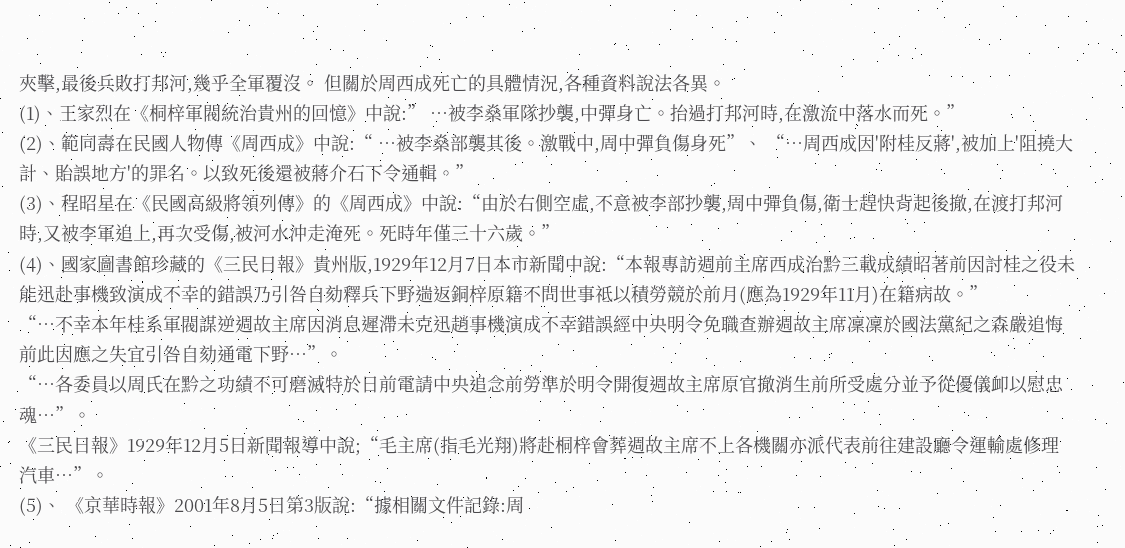夾擊,最後兵敗打邦河,幾乎全軍覆沒。 但關於周西成死亡的具體情況,各種資料說法各異。
(1)、王家烈在《桐梓軍閥統治貴州的回憶》中說:” …被李燊軍隊抄襲,中彈身亡。抬過打邦河時,在激流中落水而死。”
(2)、範同壽在民國人物傳《周西成》中說:“ …被李燊部襲其後。激戰中,周中彈負傷身死”、 “…周西成因'附桂反蔣',被加上'阻撓大計、貽誤地方'的罪名。以致死後還被蔣介石下令通輯。”
(3)、程昭星在《民國高級將領列傳》的《周西成》中說:“由於右側空虛,不意被李部抄襲,周中彈負傷,衛士趕快背起後撤,在渡打邦河時,又被李軍追上,再次受傷,被河水沖走淹死。死時年僅三十六歲。”
(4)、國家圖書館珍藏的《三民日報》貴州版,1929年12月7日本市新聞中說:“本報專訪週前主席西成治黔三載成績昭著前因討桂之役未能迅赴事機致演成不幸的錯誤乃引咎自劾釋兵下野遄返銅梓原籍不問世事祗以積勞競於前月(應為1929年11月)在籍病故。”
“…不幸本年桂系軍閥謀逆週故主席因消息遲滯未克迅趙事機演成不幸錯誤經中央明令免職查辦週故主席凜凜於國法黨紀之森嚴追悔前此因應之失宜引咎自劾通電下野…”。
“…各委員以周氏在黔之功績不可磨滅特於日前電請中央追念前勞準於明令開復週故主席原官撤消生前所受處分並予從優儀卹以慰忠魂…”。
《三民日報》1929年12月5日新聞報導中說;“毛主席(指毛光翔)將赴桐梓會葬週故主席不上各機關亦派代表前往建設廳令運輸處修理汽車…”。
(5)、 《京華時報》2001年8月5日第3版說:“據相關文件記錄:周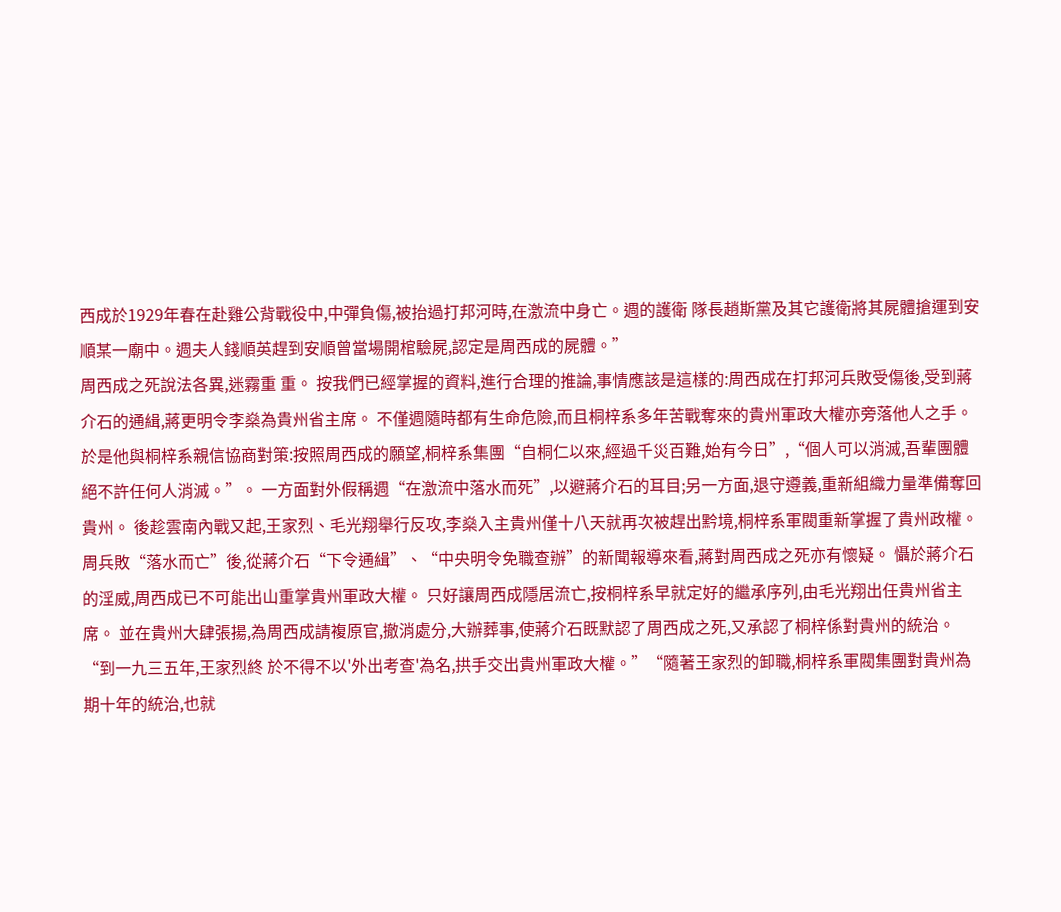西成於1929年春在赴雞公背戰役中,中彈負傷,被抬過打邦河時,在激流中身亡。週的護衛 隊長趙斯黨及其它護衛將其屍體搶運到安順某一廟中。週夫人錢順英趕到安順曾當場開棺驗屍,認定是周西成的屍體。”
周西成之死說法各異,迷霧重 重。 按我們已經掌握的資料,進行合理的推論,事情應該是這樣的:周西成在打邦河兵敗受傷後,受到蔣介石的通緝,蔣更明令李燊為貴州省主席。 不僅週隨時都有生命危險,而且桐梓系多年苦戰奪來的貴州軍政大權亦旁落他人之手。 於是他與桐梓系親信協商對策:按照周西成的願望,桐梓系集團“自桐仁以來,經過千災百難,始有今日”,“個人可以消滅,吾輩團體絕不許任何人消滅。”。 一方面對外假稱週“在激流中落水而死”,以避蔣介石的耳目;另一方面,退守遵義,重新組織力量準備奪回貴州。 後趁雲南內戰又起,王家烈、毛光翔舉行反攻,李燊入主貴州僅十八天就再次被趕出黔境,桐梓系軍閥重新掌握了貴州政權。 周兵敗“落水而亡”後,從蔣介石“下令通緝”、“中央明令免職查辦”的新聞報導來看,蔣對周西成之死亦有懷疑。 懾於蔣介石的淫威,周西成已不可能出山重掌貴州軍政大權。 只好讓周西成隱居流亡,按桐梓系早就定好的繼承序列,由毛光翔出任貴州省主席。 並在貴州大肆張揚,為周西成請複原官,撤消處分,大辦葬事,使蔣介石既默認了周西成之死,又承認了桐梓係對貴州的統治。
“到一九三五年,王家烈終 於不得不以'外出考查'為名,拱手交出貴州軍政大權。”“隨著王家烈的卸職,桐梓系軍閥集團對貴州為期十年的統治,也就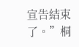宣告結束了。”桐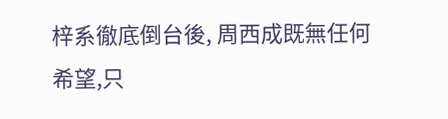梓系徹底倒台後, 周西成既無任何希望,只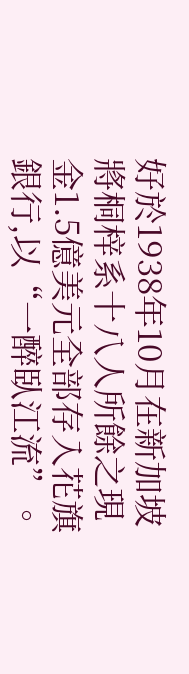好於1938年10月在新加坡將桐梓系十八人所餘之現金1.5億美元全部存入花旗銀行,以“一醉臥江流”。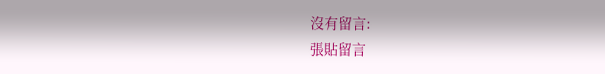沒有留言:
張貼留言